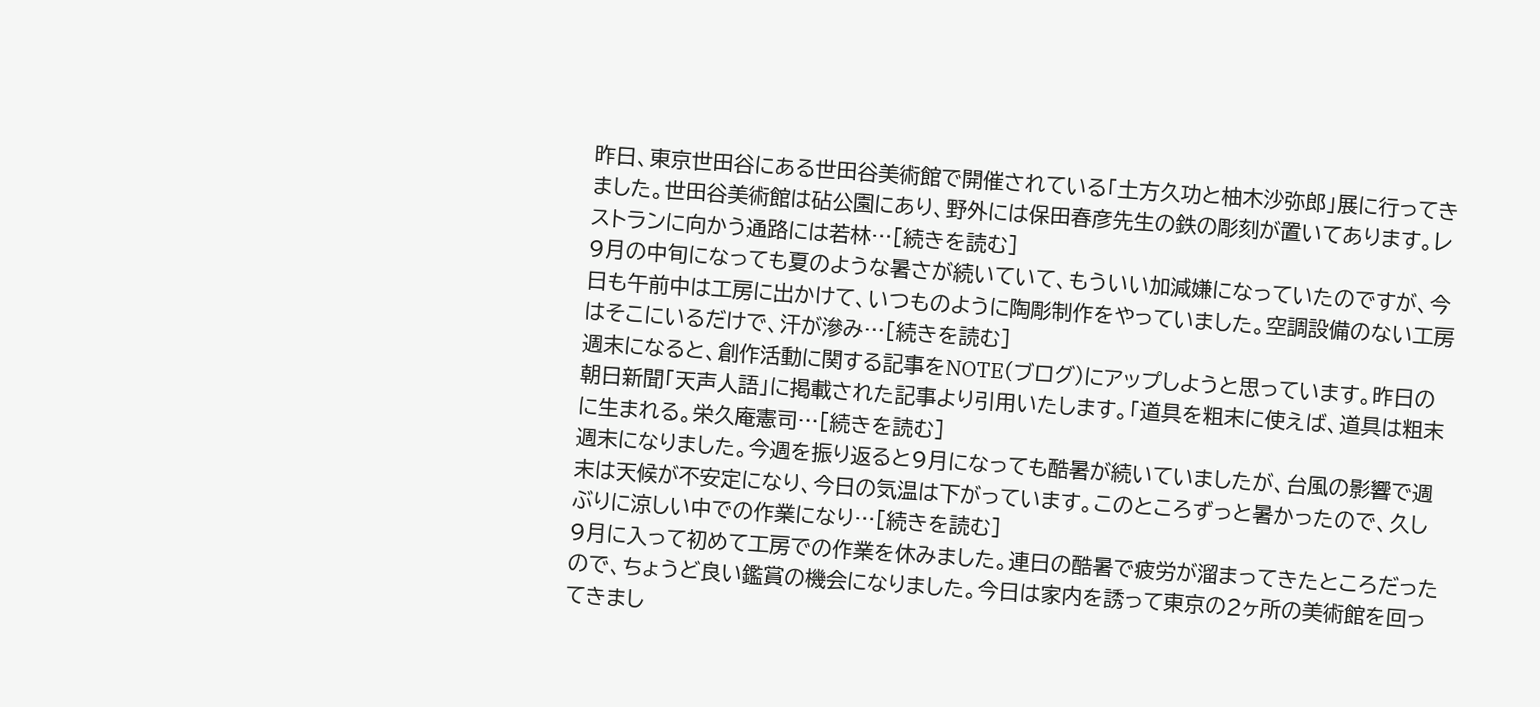昨日、東京世田谷にある世田谷美術館で開催されている「土方久功と柚木沙弥郎」展に行ってきました。世田谷美術館は砧公園にあり、野外には保田春彦先生の鉄の彫刻が置いてあります。レストランに向かう通路には若林…[続きを読む]
9月の中旬になっても夏のような暑さが続いていて、もういい加減嫌になっていたのですが、今日も午前中は工房に出かけて、いつものように陶彫制作をやっていました。空調設備のない工房はそこにいるだけで、汗が滲み…[続きを読む]
週末になると、創作活動に関する記事をNOTE(ブログ)にアップしようと思っています。昨日の朝日新聞「天声人語」に掲載された記事より引用いたします。「道具を粗末に使えば、道具は粗末に生まれる。栄久庵憲司…[続きを読む]
週末になりました。今週を振り返ると9月になっても酷暑が続いていましたが、台風の影響で週末は天候が不安定になり、今日の気温は下がっています。このところずっと暑かったので、久しぶりに涼しい中での作業になり…[続きを読む]
9月に入って初めて工房での作業を休みました。連日の酷暑で疲労が溜まってきたところだったので、ちょうど良い鑑賞の機会になりました。今日は家内を誘って東京の2ヶ所の美術館を回ってきまし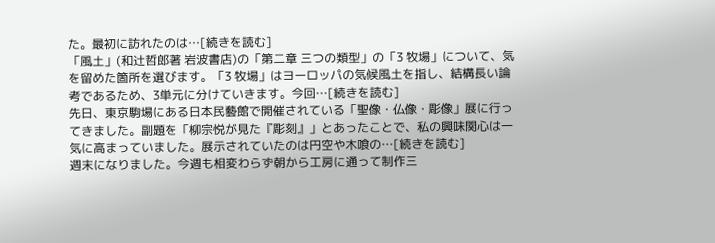た。最初に訪れたのは…[続きを読む]
「風土」(和辻哲郎著 岩波書店)の「第二章 三つの類型」の「3 牧場」について、気を留めた箇所を選びます。「3 牧場」はヨーロッパの気候風土を指し、結構長い論考であるため、3単元に分けていきます。今回…[続きを読む]
先日、東京駒場にある日本民藝館で開催されている「聖像・仏像・彫像」展に行ってきました。副題を「柳宗悦が見た『彫刻』」とあったことで、私の興味関心は一気に高まっていました。展示されていたのは円空や木喰の…[続きを読む]
週末になりました。今週も相変わらず朝から工房に通って制作三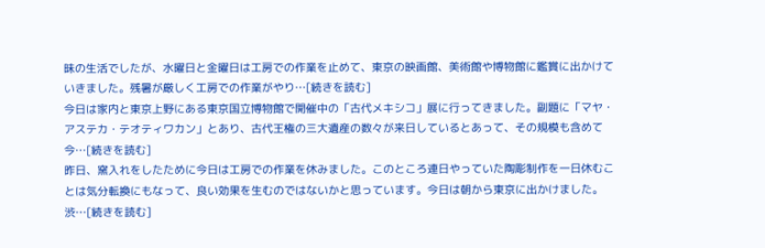昧の生活でしたが、水曜日と金曜日は工房での作業を止めて、東京の映画館、美術館や博物館に鑑賞に出かけていきました。残暑が厳しく工房での作業がやり…[続きを読む]
今日は家内と東京上野にある東京国立博物館で開催中の「古代メキシコ」展に行ってきました。副題に「マヤ・アステカ・テオティワカン」とあり、古代王権の三大遺産の数々が来日しているとあって、その規模も含めて今…[続きを読む]
昨日、窯入れをしたために今日は工房での作業を休みました。このところ連日やっていた陶彫制作を一日休むことは気分転換にもなって、良い効果を生むのではないかと思っています。今日は朝から東京に出かけました。渋…[続きを読む]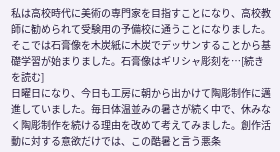私は高校時代に美術の専門家を目指すことになり、高校教師に勧められて受験用の予備校に通うことになりました。そこでは石膏像を木炭紙に木炭でデッサンすることから基礎学習が始まりました。石膏像はギリシャ彫刻を…[続きを読む]
日曜日になり、今日も工房に朝から出かけて陶彫制作に邁進していました。毎日体温並みの暑さが続く中で、休みなく陶彫制作を続ける理由を改めて考えてみました。創作活動に対する意欲だけでは、この酷暑と言う悪条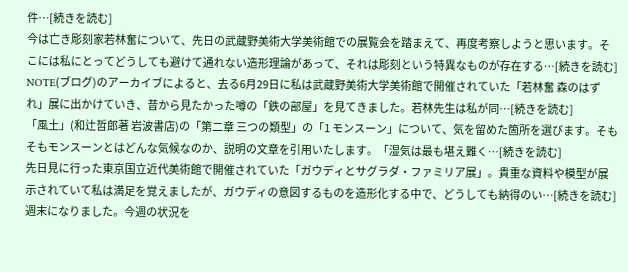件…[続きを読む]
今は亡き彫刻家若林奮について、先日の武蔵野美術大学美術館での展覧会を踏まえて、再度考察しようと思います。そこには私にとってどうしても避けて通れない造形理論があって、それは彫刻という特異なものが存在する…[続きを読む]
NOTE(ブログ)のアーカイブによると、去る6月29日に私は武蔵野美術大学美術館で開催されていた「若林奮 森のはずれ」展に出かけていき、昔から見たかった噂の「鉄の部屋」を見てきました。若林先生は私が同…[続きを読む]
「風土」(和辻哲郎著 岩波書店)の「第二章 三つの類型」の「1 モンスーン」について、気を留めた箇所を選びます。そもそもモンスーンとはどんな気候なのか、説明の文章を引用いたします。「湿気は最も堪え難く…[続きを読む]
先日見に行った東京国立近代美術館で開催されていた「ガウディとサグラダ・ファミリア展」。貴重な資料や模型が展示されていて私は満足を覚えましたが、ガウディの意図するものを造形化する中で、どうしても納得のい…[続きを読む]
週末になりました。今週の状況を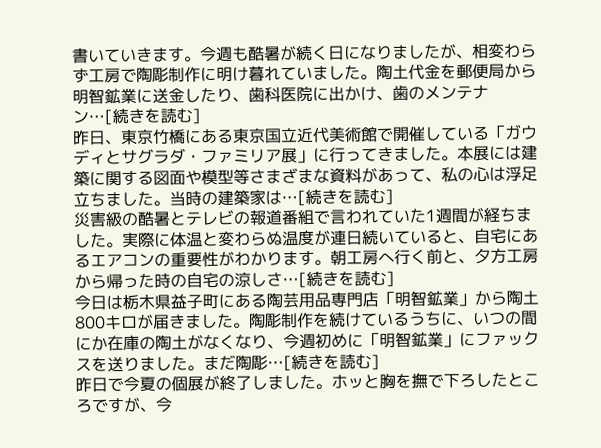書いていきます。今週も酷暑が続く日になりましたが、相変わらず工房で陶彫制作に明け暮れていました。陶土代金を郵便局から明智鉱業に送金したり、歯科医院に出かけ、歯のメンテナン…[続きを読む]
昨日、東京竹橋にある東京国立近代美術館で開催している「ガウディとサグラダ・ファミリア展」に行ってきました。本展には建築に関する図面や模型等さまざまな資料があって、私の心は浮足立ちました。当時の建築家は…[続きを読む]
災害級の酷暑とテレビの報道番組で言われていた1週間が経ちました。実際に体温と変わらぬ温度が連日続いていると、自宅にあるエアコンの重要性がわかります。朝工房へ行く前と、夕方工房から帰った時の自宅の涼しさ…[続きを読む]
今日は栃木県益子町にある陶芸用品専門店「明智鉱業」から陶土800キロが届きました。陶彫制作を続けているうちに、いつの間にか在庫の陶土がなくなり、今週初めに「明智鉱業」にファックスを送りました。まだ陶彫…[続きを読む]
昨日で今夏の個展が終了しました。ホッと胸を撫で下ろしたところですが、今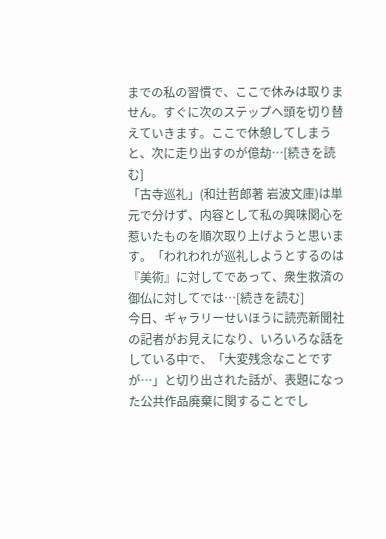までの私の習慣で、ここで休みは取りません。すぐに次のステップへ頭を切り替えていきます。ここで休憩してしまうと、次に走り出すのが億劫…[続きを読む]
「古寺巡礼」(和辻哲郎著 岩波文庫)は単元で分けず、内容として私の興味関心を惹いたものを順次取り上げようと思います。「われわれが巡礼しようとするのは『美術』に対してであって、衆生救済の御仏に対してでは…[続きを読む]
今日、ギャラリーせいほうに読売新聞社の記者がお見えになり、いろいろな話をしている中で、「大変残念なことですが…」と切り出された話が、表題になった公共作品廃棄に関することでし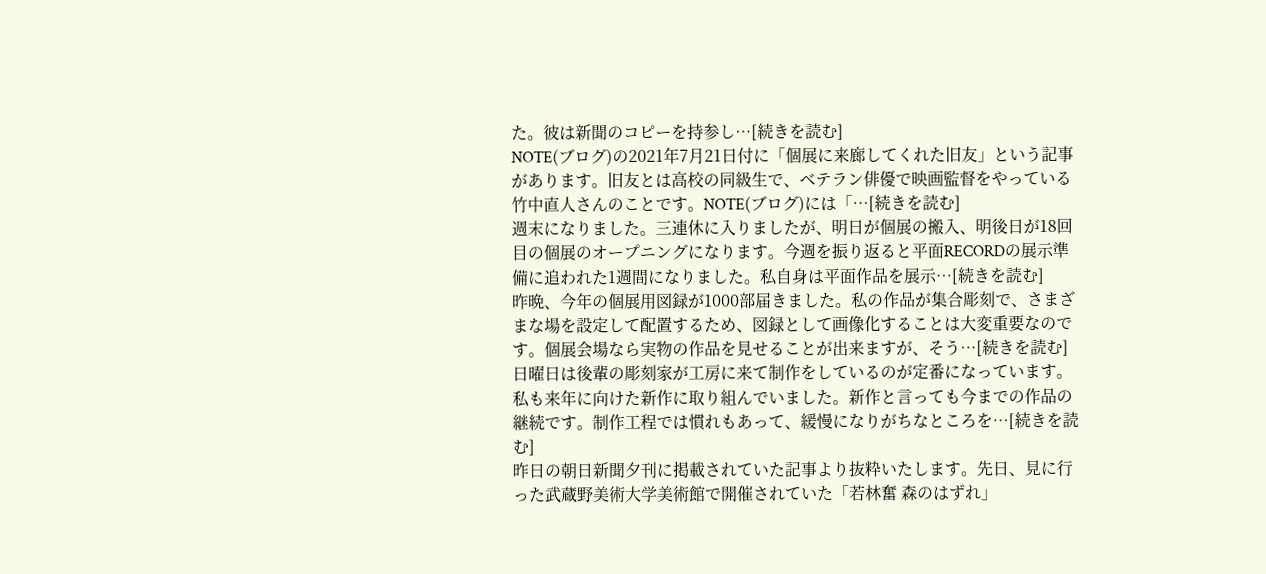た。彼は新聞のコピーを持参し…[続きを読む]
NOTE(ブログ)の2021年7月21日付に「個展に来廊してくれた旧友」という記事があります。旧友とは高校の同級生で、ベテラン俳優で映画監督をやっている竹中直人さんのことです。NOTE(ブログ)には「…[続きを読む]
週末になりました。三連休に入りましたが、明日が個展の搬入、明後日が18回目の個展のオープニングになります。今週を振り返ると平面RECORDの展示準備に追われた1週間になりました。私自身は平面作品を展示…[続きを読む]
昨晩、今年の個展用図録が1000部届きました。私の作品が集合彫刻で、さまざまな場を設定して配置するため、図録として画像化することは大変重要なのです。個展会場なら実物の作品を見せることが出来ますが、そう…[続きを読む]
日曜日は後輩の彫刻家が工房に来て制作をしているのが定番になっています。私も来年に向けた新作に取り組んでいました。新作と言っても今までの作品の継続です。制作工程では慣れもあって、緩慢になりがちなところを…[続きを読む]
昨日の朝日新聞夕刊に掲載されていた記事より抜粋いたします。先日、見に行った武蔵野美術大学美術館で開催されていた「若林奮 森のはずれ」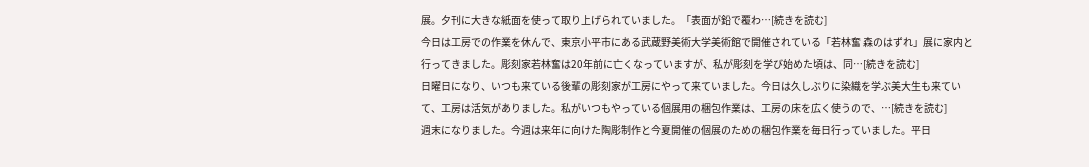展。夕刊に大きな紙面を使って取り上げられていました。「表面が鉛で覆わ…[続きを読む]
今日は工房での作業を休んで、東京小平市にある武蔵野美術大学美術館で開催されている「若林奮 森のはずれ」展に家内と行ってきました。彫刻家若林奮は20年前に亡くなっていますが、私が彫刻を学び始めた頃は、同…[続きを読む]
日曜日になり、いつも来ている後輩の彫刻家が工房にやって来ていました。今日は久しぶりに染織を学ぶ美大生も来ていて、工房は活気がありました。私がいつもやっている個展用の梱包作業は、工房の床を広く使うので、…[続きを読む]
週末になりました。今週は来年に向けた陶彫制作と今夏開催の個展のための梱包作業を毎日行っていました。平日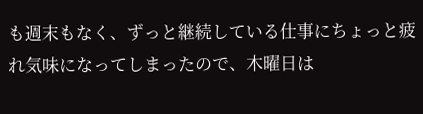も週末もなく、ずっと継続している仕事にちょっと疲れ気味になってしまったので、木曜日は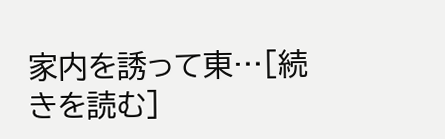家内を誘って東…[続きを読む]